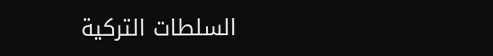السلطات التركية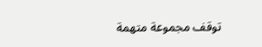توقف مجموعة متهمة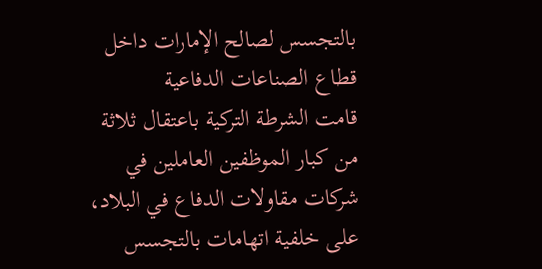بالتجسس لصالح الإمارات داخل قطاع الصناعات الدفاعية
قامت الشرطة التركية باعتقال ثلاثة من كبار الموظفين العاملين في شركات مقاولات الدفاع في البلاد، على خلفية اتهامات بالتجسس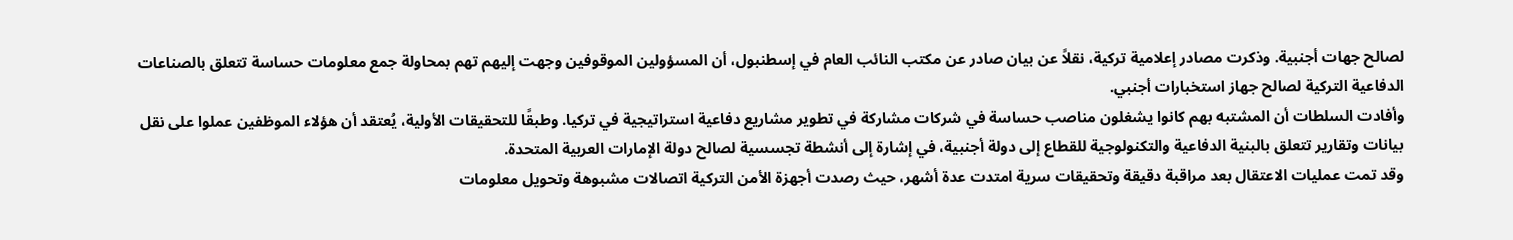لصالح جهات أجنبية. وذكرت مصادر إعلامية تركية، نقلاً عن بيان صادر عن مكتب النائب العام في إسطنبول، أن المسؤولين الموقوفين وجهت إليهم تهم بمحاولة جمع معلومات حساسة تتعلق بالصناعات الدفاعية التركية لصالح جهاز استخبارات أجنبي.
وأفادت السلطات أن المشتبه بهم كانوا يشغلون مناصب حساسة في شركات مشاركة في تطوير مشاريع دفاعية استراتيجية في تركيا. وطبقًا للتحقيقات الأولية، يُعتقد أن هؤلاء الموظفين عملوا على نقل بيانات وتقارير تتعلق بالبنية الدفاعية والتكنولوجية للقطاع إلى دولة أجنبية، في إشارة إلى أنشطة تجسسية لصالح دولة الإمارات العربية المتحدة.
وقد تمت عمليات الاعتقال بعد مراقبة دقيقة وتحقيقات سرية امتدت عدة أشهر، حيث رصدت أجهزة الأمن التركية اتصالات مشبوهة وتحويل معلومات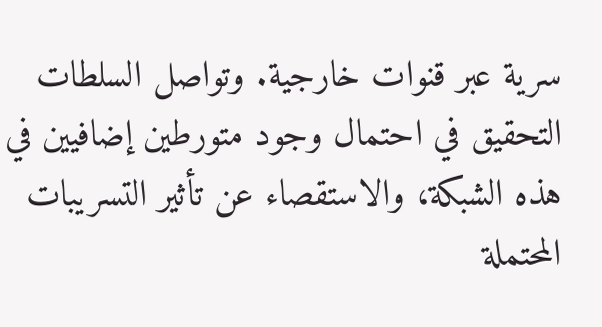سرية عبر قنوات خارجية. وتواصل السلطات التحقيق في احتمال وجود متورطين إضافيين في هذه الشبكة، والاستقصاء عن تأثير التسريبات المحتملة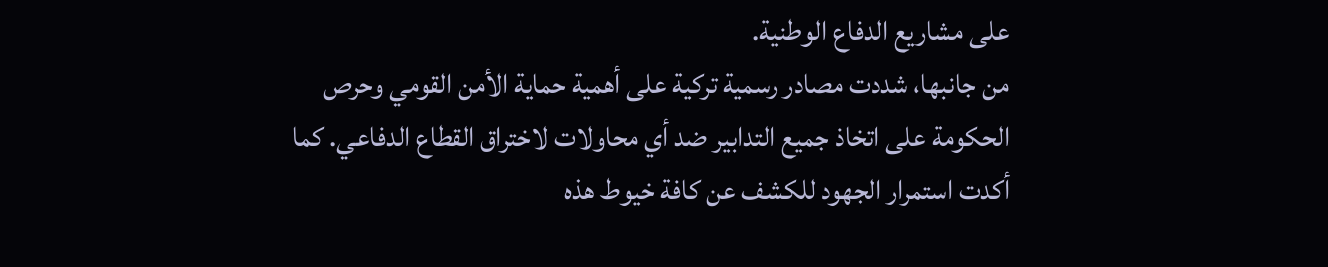على مشاريع الدفاع الوطنية.
من جانبها، شددت مصادر رسمية تركية على أهمية حماية الأمن القومي وحرص الحكومة على اتخاذ جميع التدابير ضد أي محاولات لاختراق القطاع الدفاعي. كما أكدت استمرار الجهود للكشف عن كافة خيوط هذه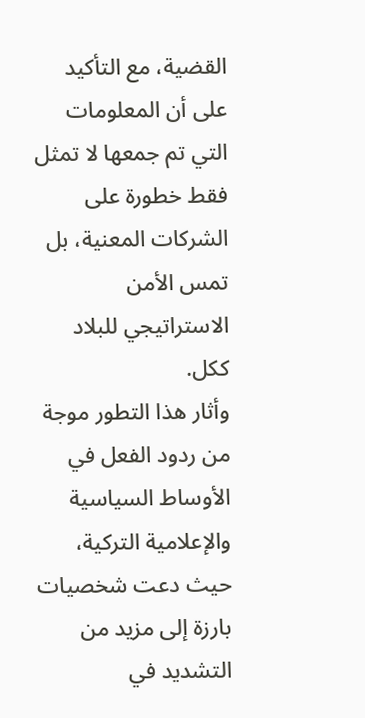القضية، مع التأكيد على أن المعلومات التي تم جمعها لا تمثل فقط خطورة على الشركات المعنية، بل تمس الأمن الاستراتيجي للبلاد ككل.
وأثار هذا التطور موجة من ردود الفعل في الأوساط السياسية والإعلامية التركية، حيث دعت شخصيات بارزة إلى مزيد من التشديد في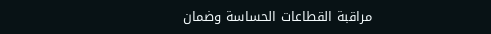مراقبة القطاعات الحساسة وضمان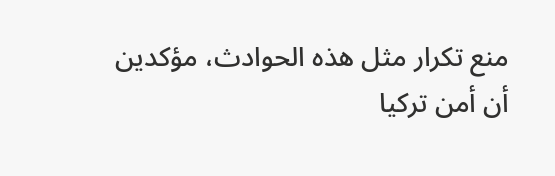منع تكرار مثل هذه الحوادث، مؤكدين أن أمن تركيا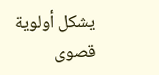يشكل أولوية قصوى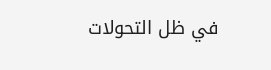في ظل التحولات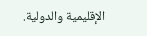الإقليمية والدولية.